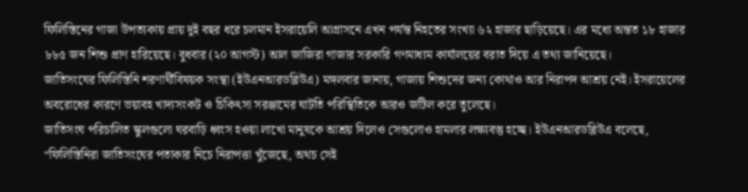ফিলিস্তিনের গাজা উপত্যকায় প্রায় দুই বছর ধরে চলমান ইসরায়েলি আগ্রাসনে এখন পর্যন্ত নিহতের সংখ্যা ৬২ হাজার ছাড়িয়েছে। এর মধ্যে অন্তত ১৮ হাজার ৮৮৫ জন শিশু প্রাণ হারিয়েছে। বুধবার (২০ আগস্ট) আল জাজিরা গাজার সরকারি গণমাধ্যম কার্যালয়ের বরাত দিয়ে এ তথ্য জানিয়েছে।
জাতিসংঘের ফিলিস্তিনি শরণার্থীবিষয়ক সংস্থা (ইউএনআরডব্লিউএ) মঙ্গলবার জানায়, গাজায় শিশুদের জন্য কোথাও আর নিরাপদ আশ্রয় নেই। ইসরায়েলের অবরোধের কারণে ভয়াবহ খাদ্যসংকট ও চিকিৎসা সরঞ্জামের ঘাটতি পরিস্থিতিকে আরও জটিল করে তুলেছে।
জাতিসংঘ পরিচালিত স্কুলগুলো ঘরবাড়ি ধ্বংস হওয়া লাখো মানুষকে আশ্রয় দিলেও সেগুলোও হামলার লক্ষ্যবস্তু হচ্ছে। ইউএনআরডব্লিউএ বলেছে, “ফিলিস্তিনিরা জাতিসংঘের পতাকার নিচে নিরাপত্তা খুঁজেছে, অথচ সেই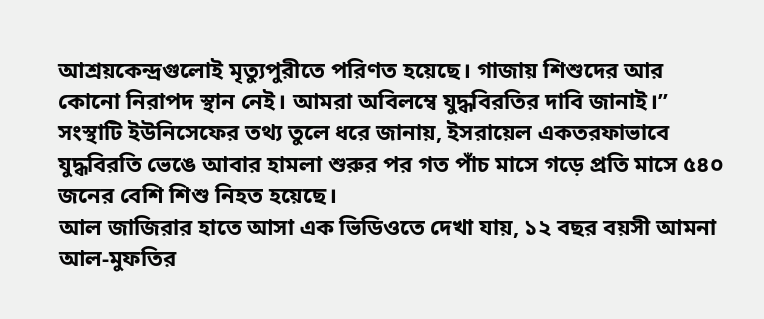আশ্রয়কেন্দ্রগুলোই মৃত্যুপুরীতে পরিণত হয়েছে। গাজায় শিশুদের আর কোনো নিরাপদ স্থান নেই। আমরা অবিলম্বে যুদ্ধবিরতির দাবি জানাই।”
সংস্থাটি ইউনিসেফের তথ্য তুলে ধরে জানায়, ইসরায়েল একতরফাভাবে যুদ্ধবিরতি ভেঙে আবার হামলা শুরুর পর গত পাঁচ মাসে গড়ে প্রতি মাসে ৫৪০ জনের বেশি শিশু নিহত হয়েছে।
আল জাজিরার হাতে আসা এক ভিডিওতে দেখা যায়, ১২ বছর বয়সী আমনা আল-মুফতির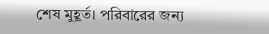শেষ মুহূর্ত। পরিবারের জন্য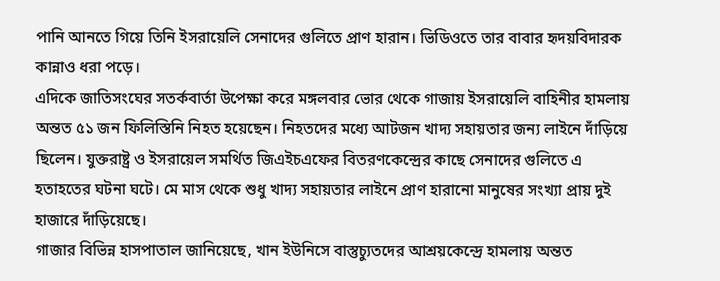পানি আনতে গিয়ে তিনি ইসরায়েলি সেনাদের গুলিতে প্রাণ হারান। ভিডিওতে তার বাবার হৃদয়বিদারক কান্নাও ধরা পড়ে।
এদিকে জাতিসংঘের সতর্কবার্তা উপেক্ষা করে মঙ্গলবার ভোর থেকে গাজায় ইসরায়েলি বাহিনীর হামলায় অন্তত ৫১ জন ফিলিস্তিনি নিহত হয়েছেন। নিহতদের মধ্যে আটজন খাদ্য সহায়তার জন্য লাইনে দাঁড়িয়ে ছিলেন। যুক্তরাষ্ট্র ও ইসরায়েল সমর্থিত জিএইচএফের বিতরণকেন্দ্রের কাছে সেনাদের গুলিতে এ হতাহতের ঘটনা ঘটে। মে মাস থেকে শুধু খাদ্য সহায়তার লাইনে প্রাণ হারানো মানুষের সংখ্যা প্রায় দুই হাজারে দাঁড়িয়েছে।
গাজার বিভিন্ন হাসপাতাল জানিয়েছে, খান ইউনিসে বাস্তুচ্যুতদের আশ্রয়কেন্দ্রে হামলায় অন্তত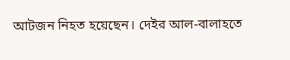আটজন নিহত হয়েছেন। দেইর আল-বালাহতে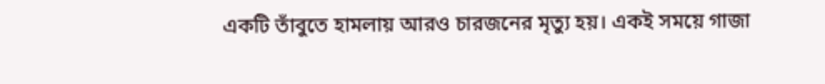একটি তাঁবুতে হামলায় আরও চারজনের মৃত্যু হয়। একই সময়ে গাজা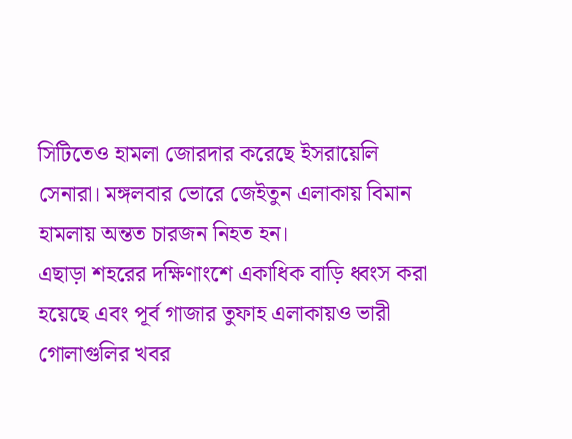সিটিতেও হামলা জোরদার করেছে ইসরায়েলি সেনারা। মঙ্গলবার ভোরে জেইতুন এলাকায় বিমান হামলায় অন্তত চারজন নিহত হন।
এছাড়া শহরের দক্ষিণাংশে একাধিক বাড়ি ধ্বংস করা হয়েছে এবং পূর্ব গাজার তুফাহ এলাকায়ও ভারী গোলাগুলির খবর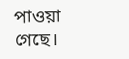পাওয়া গেছে।